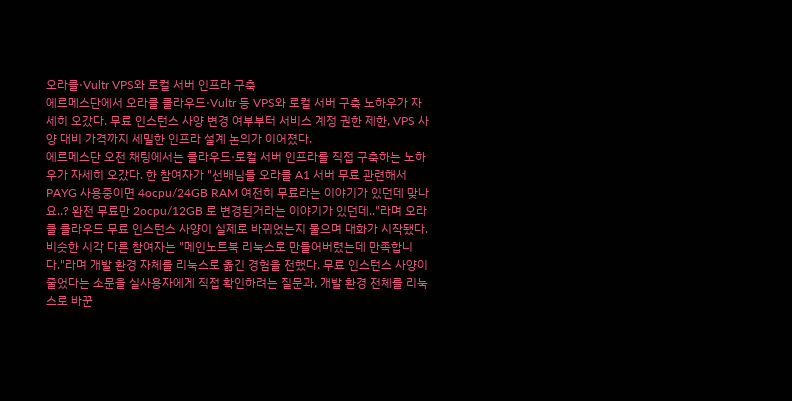오라클·Vultr VPS와 로컬 서버 인프라 구축
에르메스단에서 오라클 클라우드·Vultr 등 VPS와 로컬 서버 구축 노하우가 자세히 오갔다. 무료 인스턴스 사양 변경 여부부터 서비스 계정 권한 제한, VPS 사양 대비 가격까지 세밀한 인프라 설계 논의가 이어졌다.
에르메스단 오전 채팅에서는 클라우드·로컬 서버 인프라를 직접 구축하는 노하우가 자세히 오갔다. 한 참여자가 "선배님들 오라클 A1 서버 무료 관련해서 PAYG 사용중이면 4ocpu/24GB RAM 여전히 무료라는 이야기가 있던데 맞나요..? 완전 무료만 2ocpu/12GB 로 변경된거라는 이야기가 있던데.."라며 오라클 클라우드 무료 인스턴스 사양이 실제로 바뀌었는지 물으며 대화가 시작됐다. 비슷한 시각 다른 참여자는 "메인노트북 리눅스로 만들어버렸는데 만족합니다."라며 개발 환경 자체를 리눅스로 옮긴 경험을 전했다. 무료 인스턴스 사양이 줄었다는 소문을 실사용자에게 직접 확인하려는 질문과, 개발 환경 전체를 리눅스로 바꾼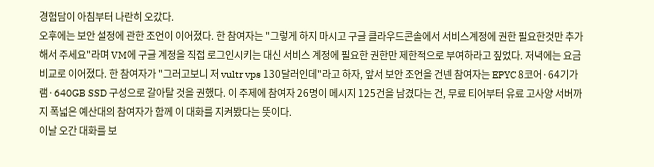경험담이 아침부터 나란히 오갔다.
오후에는 보안 설정에 관한 조언이 이어졌다. 한 참여자는 "그렇게 하지 마시고 구글 클라우드콘솔에서 서비스계정에 권한 필요한것만 추가해서 주세요"라며 VM에 구글 계정을 직접 로그인시키는 대신 서비스 계정에 필요한 권한만 제한적으로 부여하라고 짚었다. 저녁에는 요금 비교로 이어졌다. 한 참여자가 "그러고보니 저 vultr vps 130달러인데"라고 하자, 앞서 보안 조언을 건넨 참여자는 EPYC 8코어·64기가 램·640GB SSD 구성으로 갈아탈 것을 권했다. 이 주제에 참여자 26명이 메시지 125건을 남겼다는 건, 무료 티어부터 유료 고사양 서버까지 폭넓은 예산대의 참여자가 함께 이 대화를 지켜봤다는 뜻이다.
이날 오간 대화를 보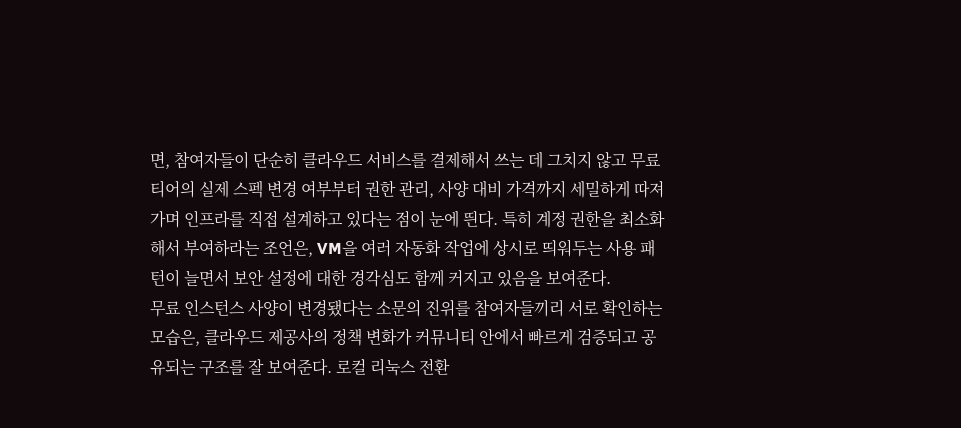면, 참여자들이 단순히 클라우드 서비스를 결제해서 쓰는 데 그치지 않고 무료 티어의 실제 스펙 변경 여부부터 권한 관리, 사양 대비 가격까지 세밀하게 따져가며 인프라를 직접 설계하고 있다는 점이 눈에 띈다. 특히 계정 권한을 최소화해서 부여하라는 조언은, VM을 여러 자동화 작업에 상시로 띄워두는 사용 패턴이 늘면서 보안 설정에 대한 경각심도 함께 커지고 있음을 보여준다.
무료 인스턴스 사양이 변경됐다는 소문의 진위를 참여자들끼리 서로 확인하는 모습은, 클라우드 제공사의 정책 변화가 커뮤니티 안에서 빠르게 검증되고 공유되는 구조를 잘 보여준다. 로컬 리눅스 전환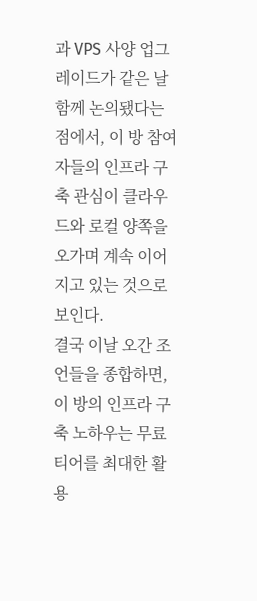과 VPS 사양 업그레이드가 같은 날 함께 논의됐다는 점에서, 이 방 참여자들의 인프라 구축 관심이 클라우드와 로컬 양쪽을 오가며 계속 이어지고 있는 것으로 보인다.
결국 이날 오간 조언들을 종합하면, 이 방의 인프라 구축 노하우는 무료 티어를 최대한 활용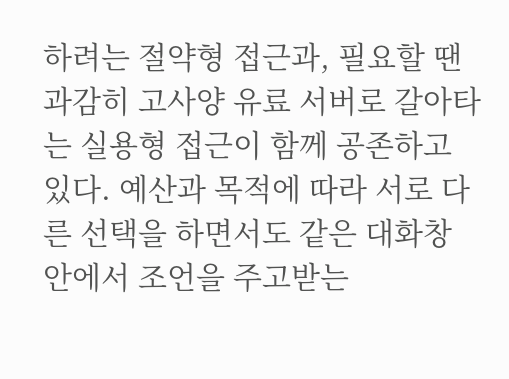하려는 절약형 접근과, 필요할 땐 과감히 고사양 유료 서버로 갈아타는 실용형 접근이 함께 공존하고 있다. 예산과 목적에 따라 서로 다른 선택을 하면서도 같은 대화창 안에서 조언을 주고받는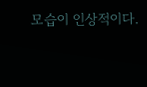모습이 인상적이다.